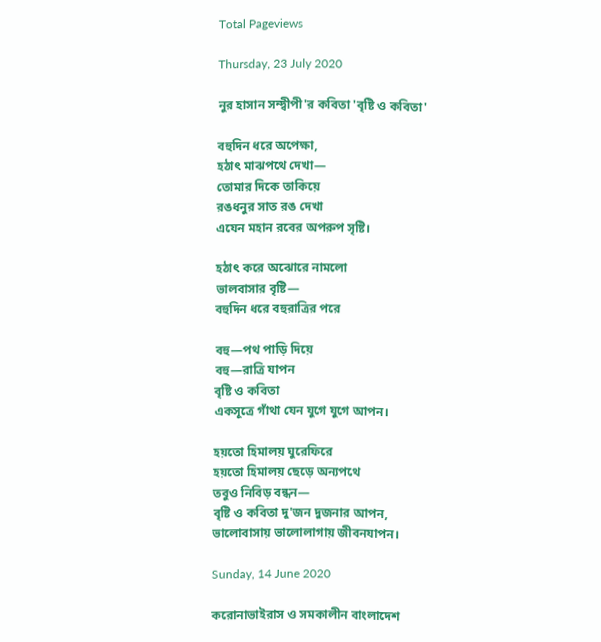Total Pageviews

Thursday, 23 July 2020

নুর হাসান সন্দ্বীপী'র কবিতা 'বৃষ্টি ও কবিতা'

বহুদিন ধরে অপেক্ষা,
হঠাৎ মাঝপথে দেখা—
তোমার দিকে তাকিয়ে
রঙধনুর সাত রঙ দেখা
এযেন মহান রবের অপরুপ সৃষ্টি।

হঠাৎ করে অঝোরে নামলো
ভালবাসার বৃষ্টি—
বহুদিন ধরে বহুরাত্রির পরে

বহু—পথ পাড়ি দিয়ে
বহু—রাত্রি যাপন
বৃষ্টি ও কবিতা
একসূত্রে গাঁথা যেন যুগে যুগে আপন।

হয়তো হিমালয় ঘুরেফিরে
হয়তো হিমালয় ছেড়ে অন্যপথে
তবুও নিবিড় বন্ধন—
বৃষ্টি ও কবিতা দু'জন দুজনার আপন,
ভালোবাসায় ভালোলাগায় জীবনযাপন।

Sunday, 14 June 2020

করোনাভাইরাস ও সমকালীন বাংলাদেশ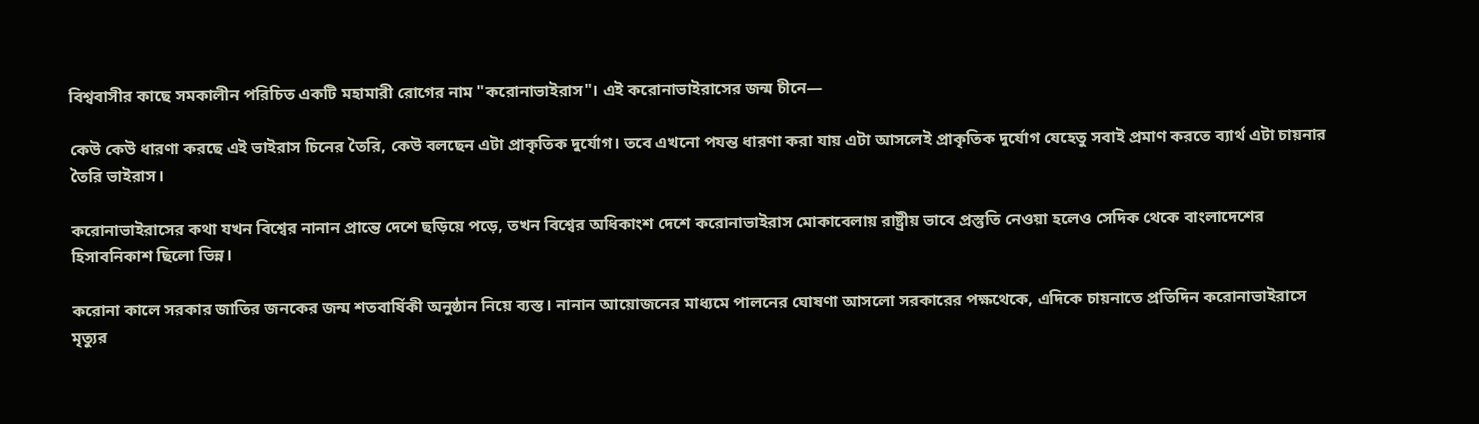বিশ্ববাসীর কাছে সমকালীন পরিচিত একটি মহামারী রোগের নাম "করোনাভাইরাস"। এই করোনাভাইরাসের জন্ম চীনে—

কেউ কেউ ধারণা করছে এই ভাইরাস চিনের তৈরি, কেউ বলছেন এটা প্রাকৃতিক দুর্যোগ। তবে এখনো পযন্ত ধারণা করা যায় এটা আসলেই প্রাকৃতিক দুর্যোগ যেহেতু সবাই প্রমাণ করতে ব্যার্থ এটা চায়নার তৈরি ভাইরাস।

করোনাভাইরাসের কথা যখন বিশ্বের নানান প্রান্তে দেশে ছড়িয়ে পড়ে, তখন বিশ্বের অধিকাংশ দেশে করোনাভাইরাস মোকাবেলায় রাষ্ট্রীয় ভাবে প্রস্তুতি নেওয়া হলেও সেদিক থেকে বাংলাদেশের হিসাবনিকাশ ছিলো ভিন্ন।

করোনা কালে সরকার জাতির জনকের জন্ম শতবার্ষিকী অনুষ্ঠান নিয়ে ব্যস্ত। নানান আয়োজনের মাধ্যমে পালনের ঘোষণা আসলো সরকারের পক্ষথেকে, এদিকে চায়নাতে প্রতিদিন করোনাভাইরাসে মৃত্যুর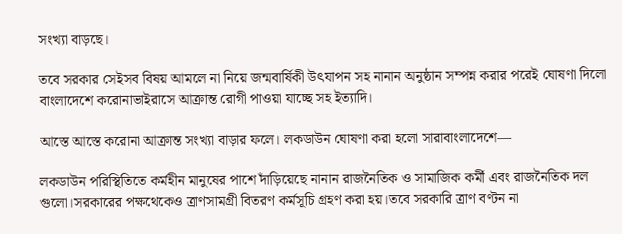সংখ্যা বাড়ছে।

তবে সরকার সেইসব বিষয় আমলে না নিয়ে জন্মবার্ষিকী উৎযাপন সহ নানান অনুষ্ঠান সম্পন্ন করার পরেই ঘোষণা দিলো বাংলাদেশে করোনাভাইরাসে আক্রান্ত রোগী পাওয়া যাচ্ছে সহ ইত্যাদি।

আস্তে আস্তে করোনা আক্রান্ত সংখ্যা বাড়ার ফলে। লকডাউন ঘোষণা করা হলো সারাবাংলাদেশে—

লকডাউন পরিস্থিতিতে কর্মহীন মানুষের পাশে দাঁড়িয়েছে নানান রাজনৈতিক ও সামাজিক কর্মী এবং রাজনৈতিক দল গুলো।সরকারের পক্ষথেকেও ত্রাণসামগ্রী বিতরণ কর্মসূচি গ্রহণ করা হয়।তবে সরকারি ত্রাণ বণ্টন না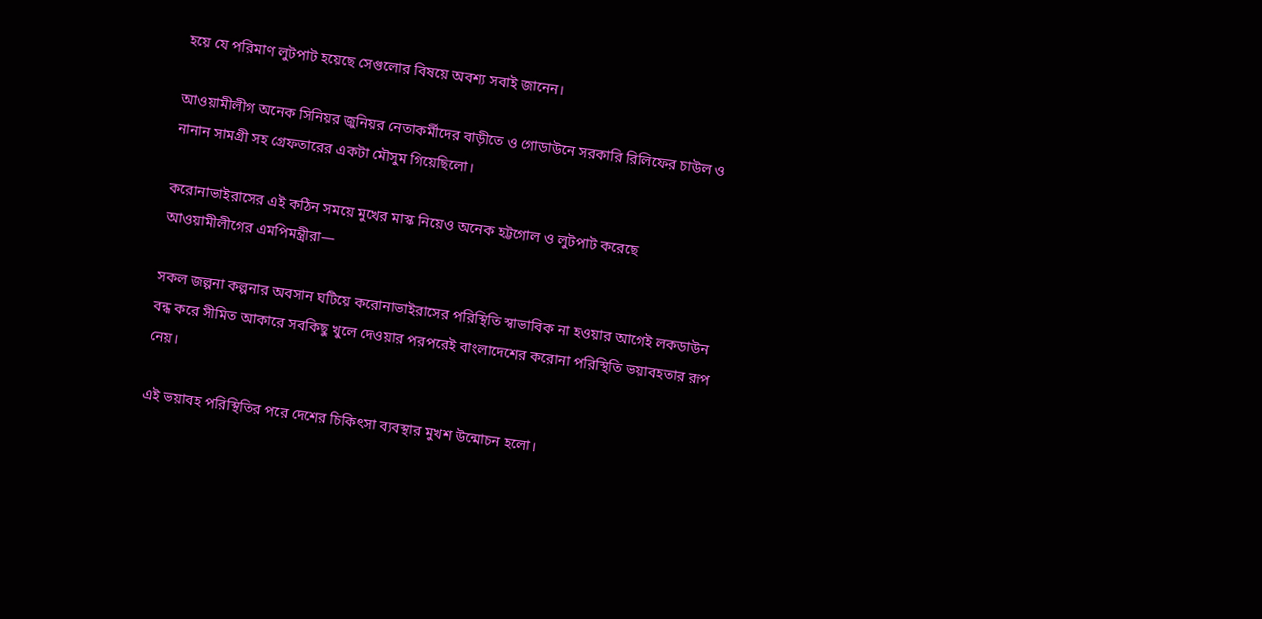হয়ে যে পরিমাণ লুটপাট হয়েছে সেগুলোর বিষয়ে অবশ্য সবাই জানেন।

আওয়ামীলীগ অনেক সিনিয়র জুনিয়র নেতাকর্মীদের বাড়ীতে ও গোডাউনে সরকারি রিলিফের চাউল ও নানান সামগ্রী সহ গ্রেফতারের একটা মৌসুম গিয়েছিলো।

করোনাভাইরাসের এই কঠিন সময়ে মুখের মাস্ক নিয়েও অনেক হট্টগোল ও লুটপাট করেছে আওয়ামীলীগের এমপিমন্ত্রীরা—

সকল জল্পনা কল্পনার অবসান ঘটিয়ে করোনাভাইরাসের পরিস্থিতি স্বাভাবিক না হওয়ার আগেই লকডাউন বন্ধ করে সীমিত আকারে সবকিছু খুলে দেওয়ার পরপরেই বাংলাদেশের করোনা পরিস্থিতি ভয়াবহতার রূপ নেয়।

এই ভয়াবহ পরিস্থিতির পরে দেশের চিকিৎসা ব্যবস্থার মুখশ উন্মোচন হলো।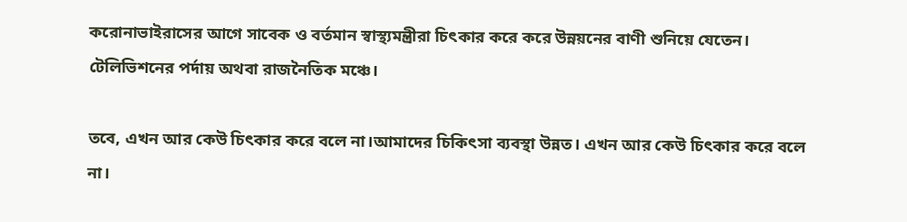করোনাভাইরাসের আগে সাবেক ও বর্তমান স্বাস্থ্যমন্ত্রীরা চিৎকার করে করে উন্নয়নের বাণী শুনিয়ে যেতেন। টেলিভিশনের পর্দায় অথবা রাজনৈতিক মঞ্চে।

তবে, এখন আর কেউ চিৎকার করে বলে না।আমাদের চিকিৎসা ব্যবস্থা উন্নত। এখন আর কেউ চিৎকার করে বলে না।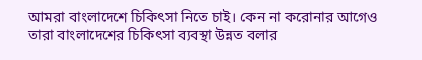আমরা বাংলাদেশে চিকিৎসা নিতে চাই। কেন না করোনার আগেও তারা বাংলাদেশের চিকিৎসা ব্যবস্থা উন্নত বলার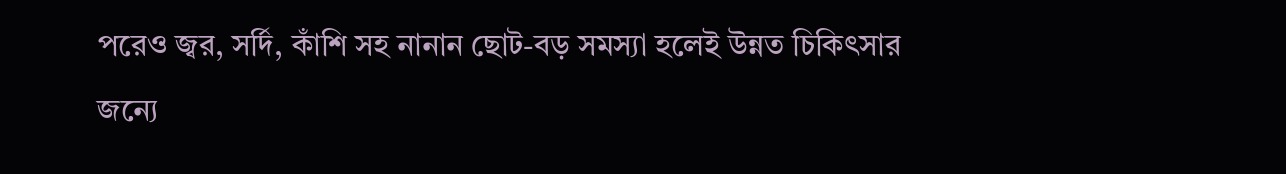পরেও জ্বর, সর্দি, কাঁশি সহ নানান ছোট-বড় সমস্যা হলেই উন্নত চিকিৎসার জন্যে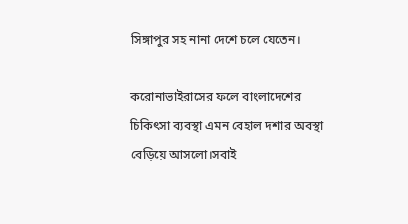সিঙ্গাপুর সহ নানা দেশে চলে যেতেন।

করোনাভাইরাসের ফলে বাংলাদেশের চিকিৎসা ব্যবস্থা এমন বেহাল দশার অবস্থা বেড়িয়ে আসলো।সবাই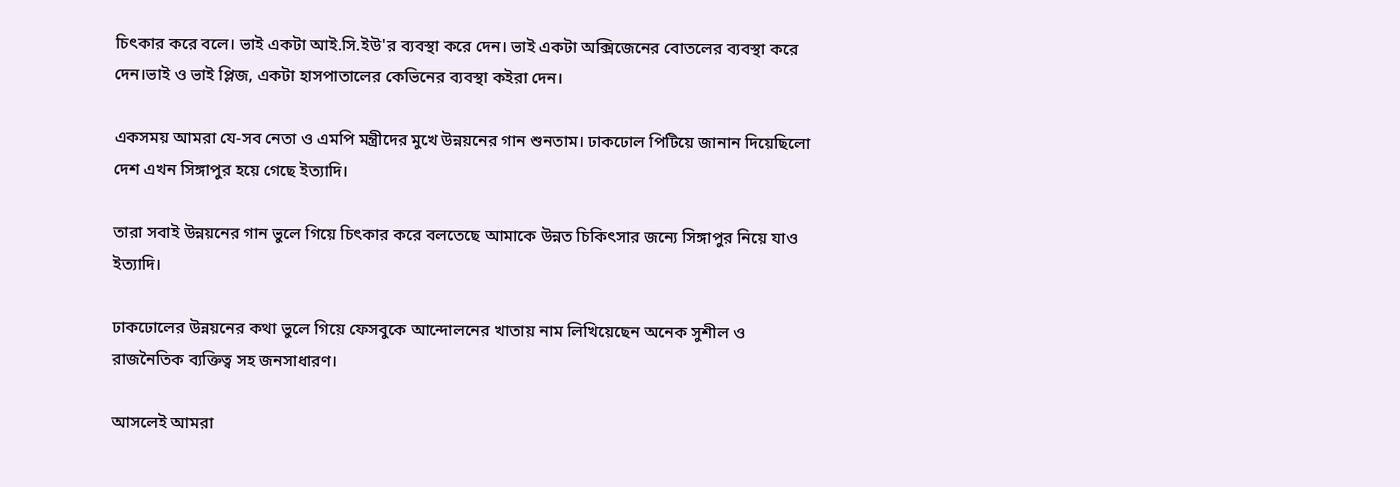চিৎকার করে বলে। ভাই একটা আই.সি.ইউ'র ব্যবস্থা করে দেন। ভাই একটা অক্সিজেনের বোতলের ব্যবস্থা করে দেন।ভাই ও ভাই প্লিজ, একটা হাসপাতালের কেভিনের ব্যবস্থা কইরা দেন।

একসময় আমরা যে-সব নেতা ও এমপি মন্ত্রীদের মুখে উন্নয়নের গান শুনতাম। ঢাকঢোল পিটিয়ে জানান দিয়েছিলো দেশ এখন সিঙ্গাপুর হয়ে গেছে ইত্যাদি।

তারা সবাই উন্নয়নের গান ভুলে গিয়ে চিৎকার করে বলতেছে আমাকে উন্নত চিকিৎসার জন্যে সিঙ্গাপুর নিয়ে যাও ইত্যাদি।

ঢাকঢোলের উন্নয়নের কথা ভুলে গিয়ে ফেসবুকে আন্দোলনের খাতায় নাম লিখিয়েছেন অনেক সুশীল ও রাজনৈতিক ব্যক্তিত্ব সহ জনসাধারণ।

আসলেই আমরা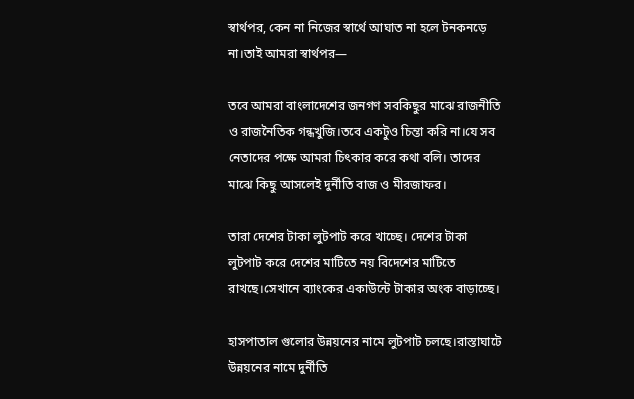স্বার্থপর, কেন না নিজের স্বার্থে আঘাত না হলে টনকনড়ে না।তাই আমরা স্বার্থপর—

তবে আমরা বাংলাদেশের জনগণ সবকিছুর মাঝে রাজনীতি ও রাজনৈতিক গন্ধখুজি।তবে একটুও চিন্তা করি না।যে সব নেতাদের পক্ষে আমরা চিৎকার করে কথা বলি। তাদের মাঝে কিছু আসলেই দুর্নীতি বাজ ও মীরজাফর।

তারা দেশের টাকা লুটপাট করে খাচ্ছে। দেশের টাকা লুটপাট করে দেশের মাটিতে নয় বিদেশের মাটিতে রাখছে।সেখানে ব্যাংকের একাউন্টে টাকার অংক বাড়াচ্ছে।

হাসপাতাল গুলোর উন্নয়নের নামে লুটপাট চলছে।রাস্তাঘাটে উন্নয়নের নামে দুর্নীতি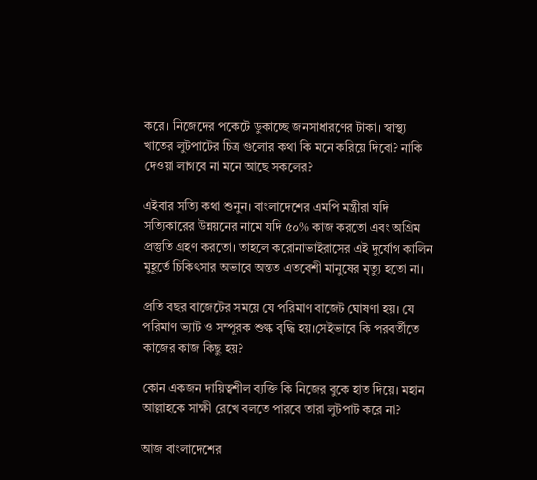করে। নিজেদের পকেটে ডুকাচ্ছে জনসাধারণের টাকা। স্বাস্থ্য খাতের লুটপাটের চিত্র গুলোর কথা কি মনে করিয়ে দিবো? নাকি দেওয়া লাগবে না মনে আছে সকলের?

এইবার সত্যি কথা শুনুন। বাংলাদেশের এমপি মন্ত্রীরা যদি সত্যিকারের উন্নয়নের নামে যদি ৫০% কাজ করতো এবং অগ্রিম প্রস্তুতি গ্রহণ করতো। তাহলে করোনাভাইরাসের এই দুর্যোগ কালিন মুহূর্তে চিকিৎসার অভাবে অন্তত এতবেশী মানুষের মৃত্যু হতো না।

প্রতি বছর বাজেটের সময়ে যে পরিমাণ বাজেট ঘোষণা হয়। যে পরিমাণ ভ্যাট ও সম্পূরক শুল্ক বৃদ্ধি হয়।সেইভাবে কি পরবর্তীতে কাজের কাজ কিছু হয়?

কোন একজন দায়িত্বশীল ব্যক্তি কি নিজের বুকে হাত দিয়ে। মহান আল্লাহকে সাক্ষী রেখে বলতে পারবে তারা লুটপাট করে না?

আজ বাংলাদেশের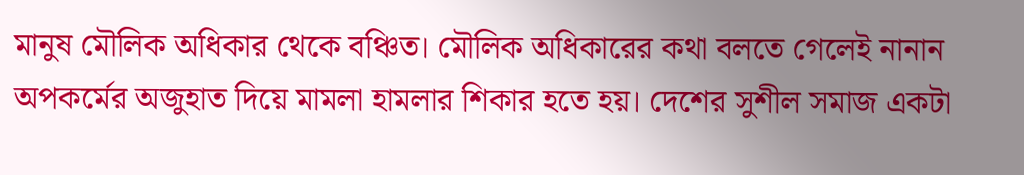মানুষ মৌলিক অধিকার থেকে বঞ্চিত। মৌলিক অধিকারের কথা বলতে গেলেই নানান অপকর্মের অজুহাত দিয়ে মামলা হামলার শিকার হতে হয়। দেশের সুশীল সমাজ একটা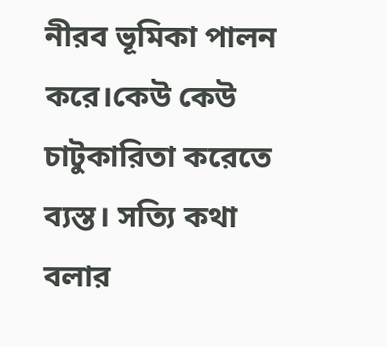নীরব ভূমিকা পালন করে।কেউ কেউ চাটুকারিতা করেতে ব্যস্ত। সত্যি কথা বলার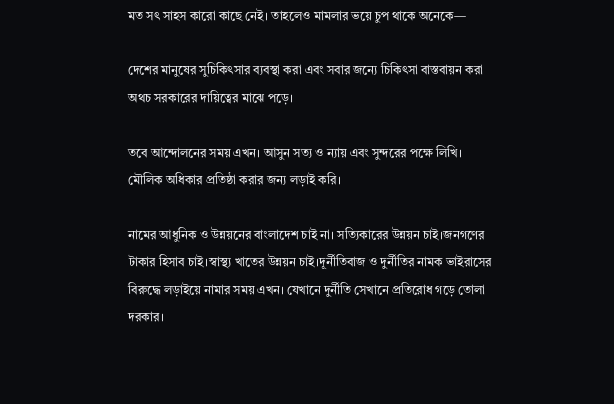মত সৎ সাহস কারো কাছে নেই। তাহলেও মামলার ভয়ে চুপ থাকে অনেকে—

দেশের মানুষের সুচিকিৎসার ব্যবস্থা করা এবং সবার জন্যে চিকিৎসা বাস্তবায়ন করা অথচ সরকারের দায়িত্বের মাঝে পড়ে।

তবে আন্দোলনের সময় এখন। আসুন সত্য ও ন্যায় এবং সুন্দরের পক্ষে লিখি। মৌলিক অধিকার প্রতিষ্ঠা করার জন্য লড়াই করি।

নামের আধুনিক ও উন্নয়নের বাংলাদেশ চাই না। সত্যিকারের উন্নয়ন চাই।জনগণের টাকার হিসাব চাই।স্বাস্থ্য খাতের উন্নয়ন চাই।দূর্নীতিবাজ ও দুর্নীতির নামক ভাইরাসের বিরুদ্ধে লড়াইয়ে নামার সময় এখন। যেখানে দুর্নীতি সেখানে প্রতিরোধ গড়ে তোলা দরকার।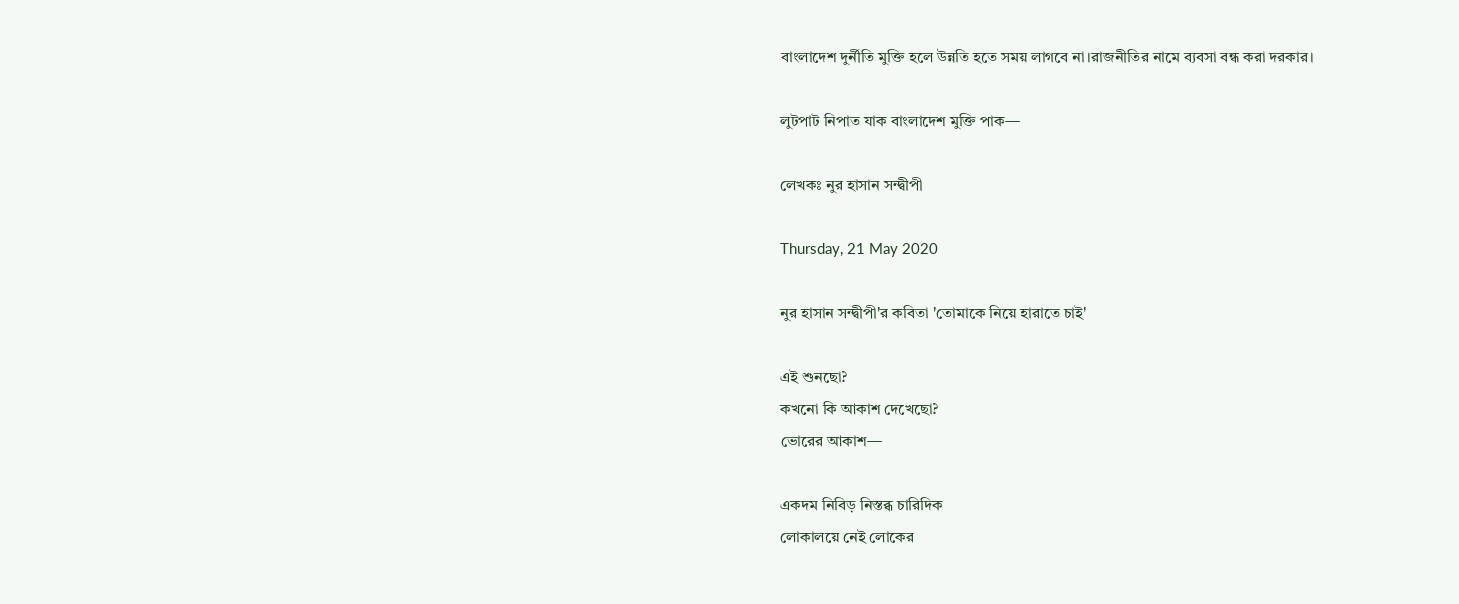বাংলাদেশ দুর্নীতি মুক্তি হলে উন্নতি হতে সময় লাগবে না।রাজনীতির নামে ব্যবসা বন্ধ করা দরকার।

লুটপাট নিপাত যাক বাংলাদেশ মুক্তি পাক—

লেখকঃ নুর হাসান সন্দ্বীপী

Thursday, 21 May 2020

নুর হাসান সন্দ্বীপী'র কবিতা 'তোমাকে নিয়ে হারাতে চাই'

এই শুনছো?
কখনো কি আকাশ দেখেছো?
ভোরের আকাশ—

একদম নিবিড় নিস্তব্ধ চারিদিক
লোকালয়ে নেই লোকের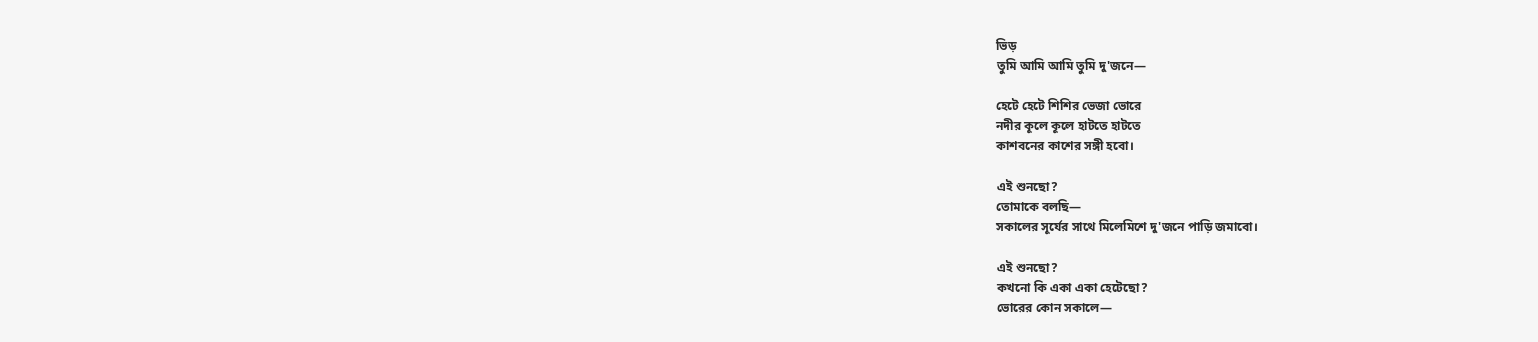ভিড়
তুমি আমি আমি তুমি দু'জনে—

হেটে হেটে শিশির ভেজা ভোরে
নদীর কূলে কূলে হাটতে হাটতে
কাশবনের কাশের সঙ্গী হবো।

এই শুনছো?
তোমাকে বলছি—
সকালের সূর্যের সাথে মিলেমিশে দু'জনে পাড়ি জমাবো।

এই শুনছো?
কখনো কি একা একা হেটেছো?
ভোরের কোন সকালে—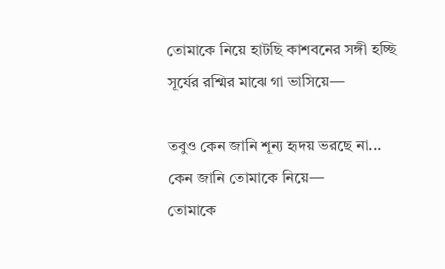তোমাকে নিয়ে হাটছি কাশবনের সঙ্গী হচ্ছি
সূর্যের রশ্মির মাঝে গা ভাসিয়ে—

তবুও কেন জানি শূন্য হৃদয় ভরছে না...
কেন জানি তোমাকে নিয়ে—
তোমাকে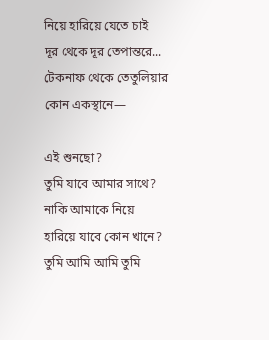নিয়ে হারিয়ে যেতে চাই
দূর থেকে দূর তেপান্তরে...
টেকনাফ থেকে তেতুলিয়ার কোন একস্থানে—

এই শুনছো?
তুমি যাবে আমার সাথে?
নাকি আমাকে নিয়ে হারিয়ে যাবে কোন খানে?
তুমি আমি আমি তুমি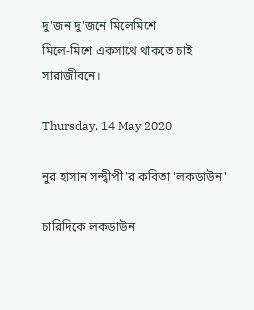দু'জন দু'জনে মিলেমিশে
মিলে-মিশে একসাথে থাকতে চাই সারাজীবনে।

Thursday, 14 May 2020

নুর হাসান সন্দ্বীপী'র কবিতা 'লকডাউন'

চারিদিকে লকডাউন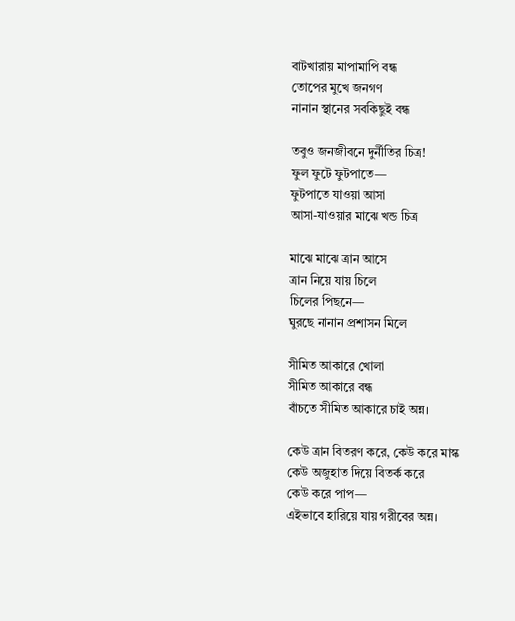বাটখারায় মাপামাপি বন্ধ
তোপের মুখে জনগণ
নানান স্থানের সবকিছুই বন্ধ

তবুও জনজীবনে দুর্নীতির চিত্র!
ফুল ফুটে ফুটপাতে—
ফুটপাতে যাওয়া আসা
আসা-যাওয়ার মাঝে খন্ড চিত্র

মাঝে মাঝে ত্রান আসে
ত্রান নিয়ে যায় চিলে
চিলের পিছনে—
ঘুরছে নানান প্রশাসন মিলে

সীমিত আকারে খোলা
সীমিত আকারে বন্ধ
বাঁচতে সীমিত আকারে চাই অন্ন।

কেউ ত্রান বিতরণ করে, কেউ করে মাস্ক
কেউ অজুহাত দিয়ে বিতর্ক করে
কেউ করে পাপ—
এইভাবে হারিয়ে যায় গরীবের অন্ন।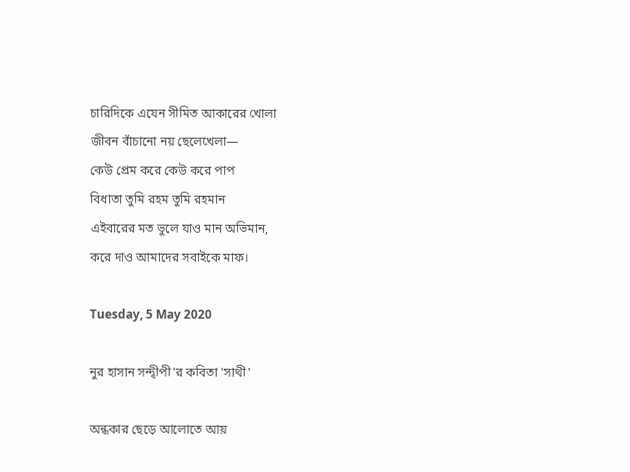চারিদিকে এযেন সীমিত আকারের খোলা
জীবন বাঁচানো নয় ছেলেখেলা—
কেউ প্রেম করে কেউ করে পাপ
বিধাতা তুমি রহম তুমি রহমান
এইবারের মত ভুলে যাও মান অভিমান,
করে দাও আমাদের সবাইকে মাফ।

Tuesday, 5 May 2020

নুর হাসান সন্দ্বীপী'র কবিতা 'সাথী'

অন্ধকার ছেড়ে আলোতে আয়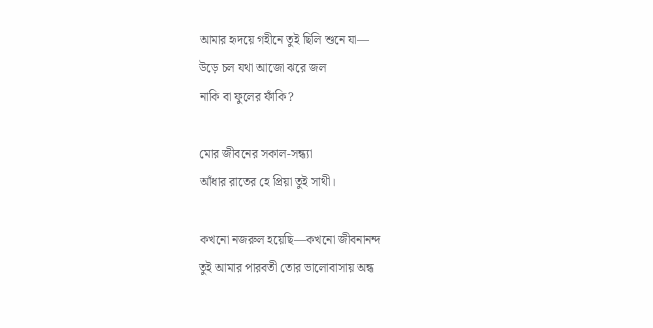আমার হৃদয়ে গহীনে তুই ছিলি শুনে যা—
উড়ে চল যথা আজো ঝরে জল
নাকি বা ফুলের ফাঁকি?

মোর জীবনের সকাল-সন্ধ্যা
আঁধার রাতের হে প্রিয়া তুই সাথী।

কখনো নজরুল হয়েছি—কখনো জীবনানন্দ
তুই আমার পারবতী তোর ভালোবাসায় অন্ধ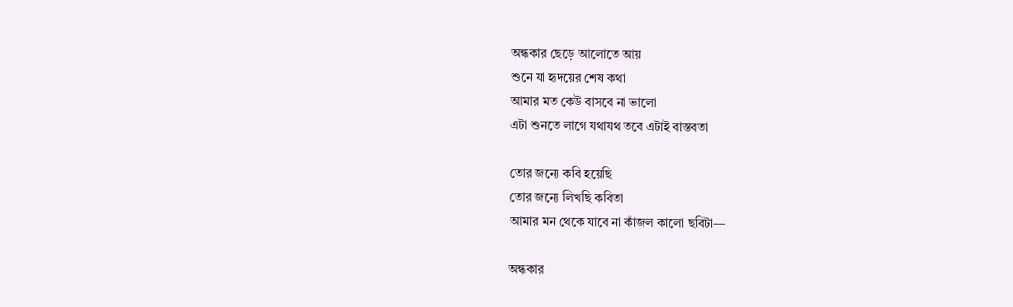অন্ধকার ছেড়ে আলোতে আয়
শুনে যা হৃদয়ের শেষ কথা
আমার মত কেউ বাসবে না ভালো
এটা শুনতে লাগে যথাযথ তবে এটাই বাস্তবতা

তোর জন্যে কবি হয়েছি
তোর জন্যে লিখছি কবিতা
আমার মন থেকে যাবে না কাঁজল কালো ছবিটা—

অন্ধকার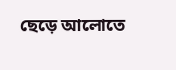ছেড়ে আলোতে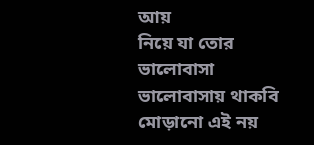আয়
নিয়ে যা তোর ভালোবাসা
ভালোবাসায় থাকবি মোড়ানো এই নয়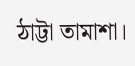ঠাট্টা তামাশা।